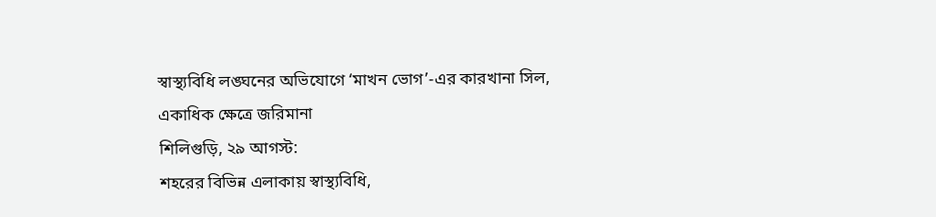স্বাস্থ্যবিধি লঙ্ঘনের অভিযোগে ‘মাখন ভোগ’-এর কারখানা সিল, একাধিক ক্ষেত্রে জরিমানা
শিলিগুড়ি, ২৯ আগস্ট:
শহরের বিভিন্ন এলাকায় স্বাস্থ্যবিধি,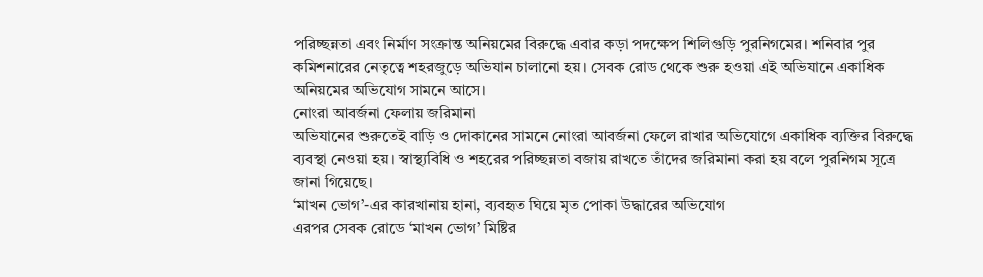পরিচ্ছন্নতা এবং নির্মাণ সংক্রান্ত অনিয়মের বিরুদ্ধে এবার কড়া পদক্ষেপ শিলিগুড়ি পুরনিগমের। শনিবার পুর কমিশনারের নেতৃত্বে শহরজুড়ে অভিযান চালানো হয়। সেবক রোড থেকে শুরু হওয়া এই অভিযানে একাধিক অনিয়মের অভিযোগ সামনে আসে।
নোংরা আবর্জনা ফেলায় জরিমানা
অভিযানের শুরুতেই বাড়ি ও দোকানের সামনে নোংরা আবর্জনা ফেলে রাখার অভিযোগে একাধিক ব্যক্তির বিরুদ্ধে ব্যবস্থা নেওয়া হয়। স্বাস্থ্যবিধি ও শহরের পরিচ্ছন্নতা বজায় রাখতে তাঁদের জরিমানা করা হয় বলে পুরনিগম সূত্রে জানা গিয়েছে।
‘মাখন ভোগ’-এর কারখানায় হানা, ব্যবহৃত ঘিয়ে মৃত পোকা উদ্ধারের অভিযোগ
এরপর সেবক রোডে ‘মাখন ভোগ’ মিষ্টির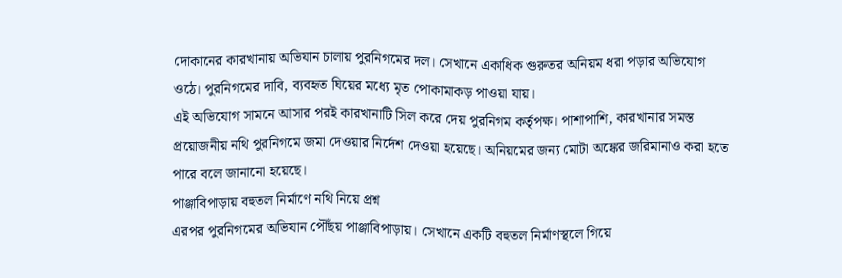দোকানের কারখানায় অভিযান চালায় পুরনিগমের দল। সেখানে একাধিক গুরুতর অনিয়ম ধরা পড়ার অভিযোগ ওঠে। পুরনিগমের দাবি, ব্যবহৃত ঘিয়ের মধ্যে মৃত পোকামাকড় পাওয়া যায়।
এই অভিযোগ সামনে আসার পরই কারখানাটি সিল করে দেয় পুরনিগম কর্তৃপক্ষ। পাশাপাশি, কারখানার সমস্ত প্রয়োজনীয় নথি পুরনিগমে জমা দেওয়ার নির্দেশ দেওয়া হয়েছে। অনিয়মের জন্য মোটা অঙ্কের জরিমানাও করা হতে পারে বলে জানানো হয়েছে।
পাঞ্জাবিপাড়ায় বহুতল নির্মাণে নথি নিয়ে প্রশ্ন
এরপর পুরনিগমের অভিযান পৌঁছয় পাঞ্জাবিপাড়ায়। সেখানে একটি বহুতল নির্মাণস্থলে গিয়ে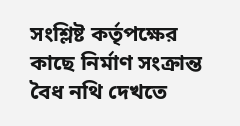সংশ্লিষ্ট কর্তৃপক্ষের কাছে নির্মাণ সংক্রান্ত বৈধ নথি দেখতে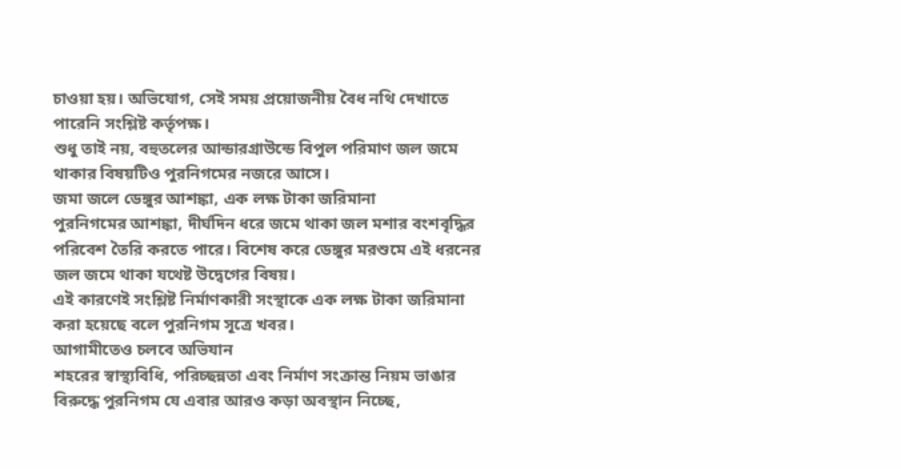চাওয়া হয়। অভিযোগ, সেই সময় প্রয়োজনীয় বৈধ নথি দেখাতে পারেনি সংশ্লিষ্ট কর্তৃপক্ষ।
শুধু তাই নয়, বহুতলের আন্ডারগ্রাউন্ডে বিপুল পরিমাণ জল জমে থাকার বিষয়টিও পুরনিগমের নজরে আসে।
জমা জলে ডেঙ্গুর আশঙ্কা, এক লক্ষ টাকা জরিমানা
পুরনিগমের আশঙ্কা, দীর্ঘদিন ধরে জমে থাকা জল মশার বংশবৃদ্ধির পরিবেশ তৈরি করতে পারে। বিশেষ করে ডেঙ্গুর মরশুমে এই ধরনের জল জমে থাকা যথেষ্ট উদ্বেগের বিষয়।
এই কারণেই সংশ্লিষ্ট নির্মাণকারী সংস্থাকে এক লক্ষ টাকা জরিমানা করা হয়েছে বলে পুরনিগম সূত্রে খবর।
আগামীতেও চলবে অভিযান
শহরের স্বাস্থ্যবিধি, পরিচ্ছন্নতা এবং নির্মাণ সংক্রান্ত নিয়ম ভাঙার বিরুদ্ধে পুরনিগম যে এবার আরও কড়া অবস্থান নিচ্ছে,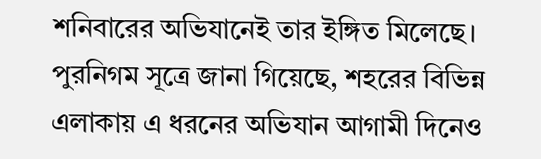শনিবারের অভিযানেই তার ইঙ্গিত মিলেছে।
পুরনিগম সূত্রে জানা গিয়েছে, শহরের বিভিন্ন এলাকায় এ ধরনের অভিযান আগামী দিনেও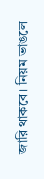জারি থাকবে। নিয়ম ভাঙলে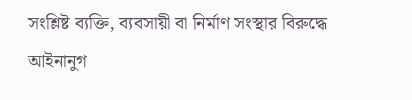সংশ্লিষ্ট ব্যক্তি, ব্যবসায়ী বা নির্মাণ সংস্থার বিরুদ্ধে আইনানুগ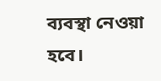ব্যবস্থা নেওয়া হবে।